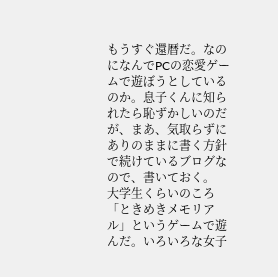もうすぐ還暦だ。なのになんでPCの恋愛ゲームで遊ぼうとしているのか。息子くんに知られたら恥ずかしいのだが、まあ、気取らずにありのままに書く方針で続けているブログなので、書いておく。
大学生くらいのころ「ときめきメモリアル」というゲームで遊んだ。いろいろな女子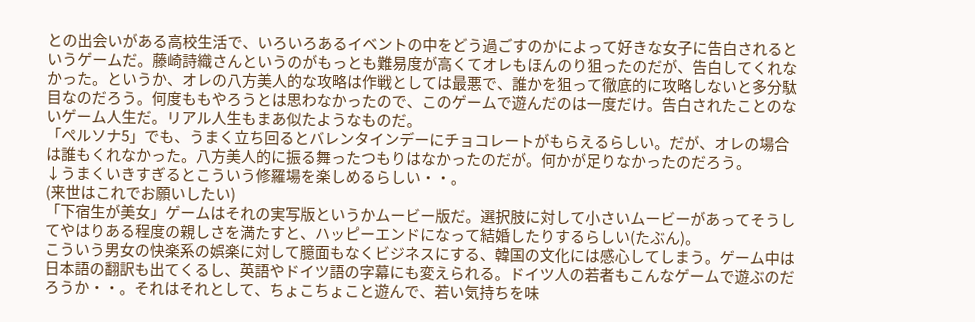との出会いがある高校生活で、いろいろあるイベントの中をどう過ごすのかによって好きな女子に告白されるというゲームだ。藤崎詩織さんというのがもっとも難易度が高くてオレもほんのり狙ったのだが、告白してくれなかった。というか、オレの八方美人的な攻略は作戦としては最悪で、誰かを狙って徹底的に攻略しないと多分駄目なのだろう。何度ももやろうとは思わなかったので、このゲームで遊んだのは一度だけ。告白されたことのないゲーム人生だ。リアル人生もまあ似たようなものだ。
「ペルソナ5」でも、うまく立ち回るとバレンタインデーにチョコレートがもらえるらしい。だが、オレの場合は誰もくれなかった。八方美人的に振る舞ったつもりはなかったのだが。何かが足りなかったのだろう。
↓うまくいきすぎるとこういう修羅場を楽しめるらしい・・。
(来世はこれでお願いしたい)
「下宿生が美女」ゲームはそれの実写版というかムービー版だ。選択肢に対して小さいムービーがあってそうしてやはりある程度の親しさを満たすと、ハッピーエンドになって結婚したりするらしい(たぶん)。
こういう男女の快楽系の娯楽に対して臆面もなくビジネスにする、韓国の文化には感心してしまう。ゲーム中は日本語の翻訳も出てくるし、英語やドイツ語の字幕にも変えられる。ドイツ人の若者もこんなゲームで遊ぶのだろうか・・。それはそれとして、ちょこちょこと遊んで、若い気持ちを味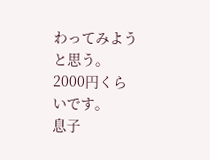わってみようと思う。
2000円くらいです。
息子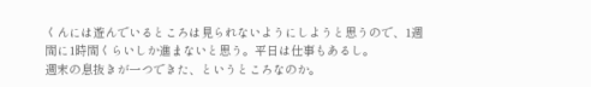くんには遊んでいるところは見られないようにしようと思うので、1週間に1時間くらいしか進まないと思う。平日は仕事もあるし。
週末の息抜きが一つできた、というところなのか。